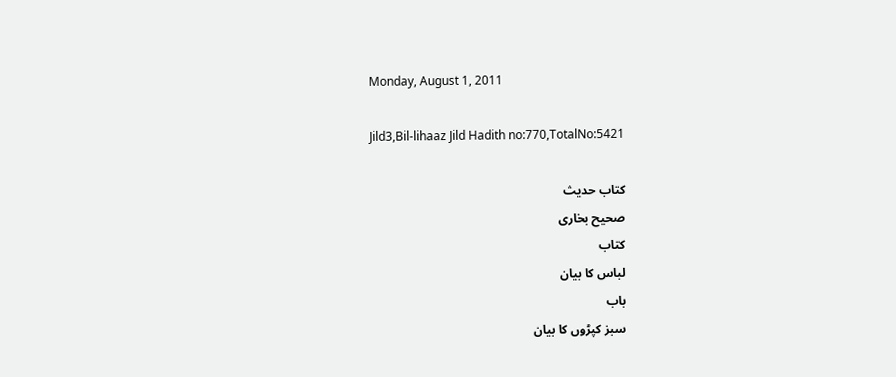Monday, August 1, 2011

Jild3,Bil-lihaaz Jild Hadith no:770,TotalNo:5421

کتاب حدیث
صحیح بخاری
کتاب
لباس کا بیان
باب
سبز کپڑوں کا بیان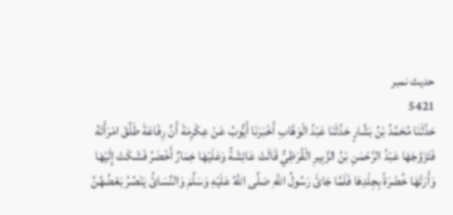حدیث نمبر
5421
حَدَّثَنَا مُحَمَّدُ بْنُ بَشَّارٍ حَدَّثَنَا عَبْدُ الْوَهَّابِ أَخْبَرَنَا أَيُّوبُ عَنْ عِکْرِمَةَ أَنَّ رِفَاعَةَ طَلَّقَ امْرَأَتَهُ فَتَزَوَّجَهَا عَبْدُ الرَّحْمَنِ بْنُ الزَّبِيرِ الْقُرَظِيُّ قَالَتْ عَائِشَةُ وَعَلَيْهَا خِمَارٌ أَخْضَرُ فَشَکَتْ إِلَيْهَا وَأَرَتْهَا خُضْرَةً بِجِلْدِهَا فَلَمَّا جَائَ رَسُولُ اللَّهِ صَلَّی اللَّهُ عَلَيْهِ وَسَلَّمَ وَالنِّسَائُ يَنْصُرُ بَعْضُهُنَّ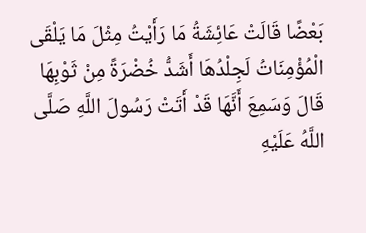بَعْضًا قَالَتْ عَائِشَةُ مَا رَأَيْتُ مِثْلَ مَا يَلْقَی الْمُؤْمِنَاتُ لَجِلْدُهَا أَشَدُّ خُضْرَةً مِنْ ثَوْبِهَا قَالَ وَسَمِعَ أَنَّهَا قَدْ أَتَتْ رَسُولَ اللَّهِ صَلَّی اللَّهُ عَلَيْهِ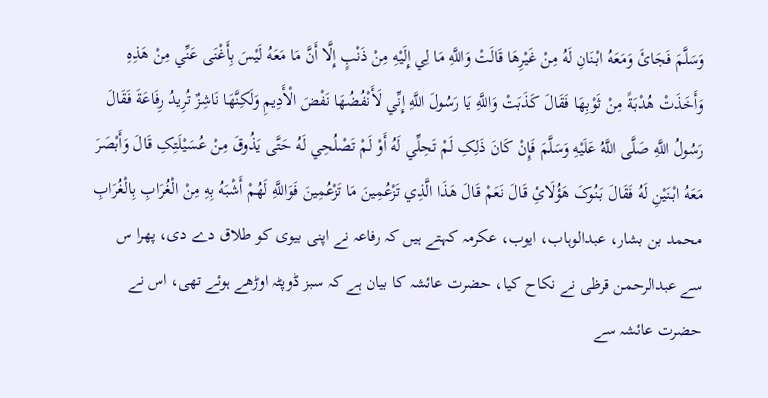وَسَلَّمَ فَجَائَ وَمَعَهُ ابْنَانِ لَهُ مِنْ غَيْرِهَا قَالَتْ وَاللَّهِ مَا لِي إِلَيْهِ مِنْ ذَنْبٍ إِلَّا أَنَّ مَا مَعَهُ لَيْسَ بِأَغْنَی عَنِّي مِنْ هَذِهِ وَأَخَذَتْ هُدْبَةً مِنْ ثَوْبِهَا فَقَالَ کَذَبَتْ وَاللَّهِ يَا رَسُولَ اللَّهِ إِنِّي لَأَنْفُضُهَا نَفْضَ الْأَدِيمِ وَلَکِنَّهَا نَاشِزٌ تُرِيدُ رِفَاعَةَ فَقَالَ رَسُولُ اللَّهِ صَلَّی اللَّهُ عَلَيْهِ وَسَلَّمَ فَإِنْ کَانَ ذَلِکِ لَمْ تَحِلِّي لَهُ أَوْ لَمْ تَصْلُحِي لَهُ حَتَّی يَذُوقَ مِنْ عُسَيْلَتِکِ قَالَ وَأَبْصَرَ مَعَهُ ابْنَيْنِ لَهُ فَقَالَ بَنُوکَ هَؤُلَائِ قَالَ نَعَمْ قَالَ هَذَا الَّذِي تَزْعُمِينَ مَا تَزْعُمِينَ فَوَاللَّهِ لَهُمْ أَشْبَهُ بِهِ مِنْ الْغُرَابِ بِالْغُرَابِ
محمد بن بشار، عبدالوہاب، ایوب، عکرمہ کہتے ہیں کہ رفاعہ نے اپنی بیوی کو طلاق دے دی، پھرا س سے عبدالرحمن قرظی نے نکاح کیا، حضرت عائشہ کا بیان ہے کہ سبز ڈوپٹہ اوڑھے ہوئے تھی، اس نے حضرت عائشہ سے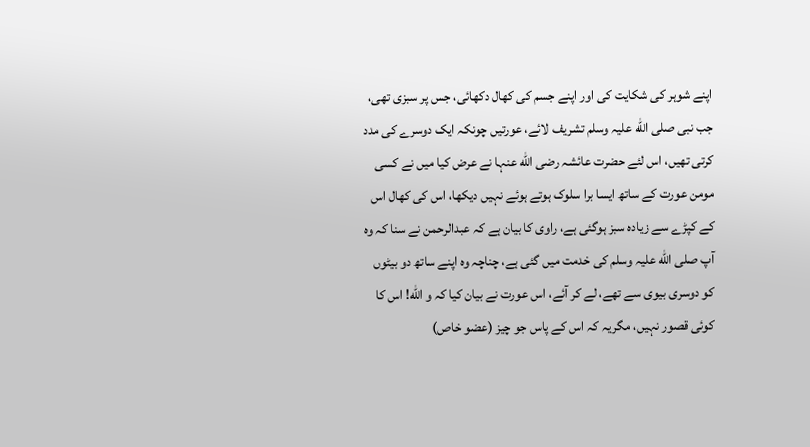اپنے شوہر کی شکایت کی اور اپنے جسم کی کھال دکھائی، جس پر سبزی تھی، جب نبی صلی الله علیہ وسلم تشریف لائے، عورتیں چونکہ ایک دوسرے کی مدد کرتی تھیں، اس لئے حضرت عائشہ رضی الله عنہا نے عرض کیا میں نے کسی مومن عورت کے ساتھ ایسا برا سلوک ہوتے ہوئے نہیں دیکھا، اس کی کھال اس کے کپڑے سے زیادہ سبز ہوگئی ہے، راوی کا بیان ہے کہ عبدالرحمن نے سنا کہ وہ آپ صلی الله علیہ وسلم کی خدمت میں گئی ہے، چناچہ وہ اپنے ساتھ دو بیٹوں کو دوسری بیوی سے تھے، لے کر آئے، اس عورت نے بیان کیا کہ و الله! اس کا کوئی قصور نہیں، مگریہ کہ اس کے پاس جو چیز (عضو خاص)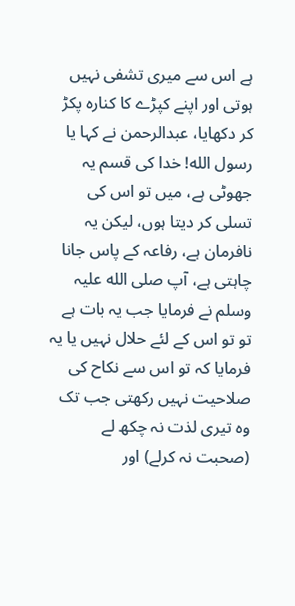ہے اس سے میری تشفی نہیں ہوتی اور اپنے کپڑے کا کنارہ پکڑ کر دکھایا، عبدالرحمن نے کہا یا رسول الله! خدا کی قسم یہ جھوٹی ہے، میں تو اس کی تسلی کر دیتا ہوں، لیکن یہ نافرمان ہے، رفاعہ کے پاس جانا چاہتی ہے، آپ صلی الله علیہ وسلم نے فرمایا جب یہ بات ہے تو تو اس کے لئے حلال نہیں یا یہ فرمایا کہ تو اس سے نکاح کی صلاحیت نہیں رکھتی جب تک وہ تیری لذت نہ چکھ لے (صحبت نہ کرلے) اور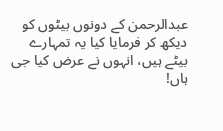عبدالرحمن کے دونوں بیٹوں کو دیکھ کر فرمایا کیا یہ تمہارے بیٹے ہیں، انہوں نے عرض کیا جی ہاں!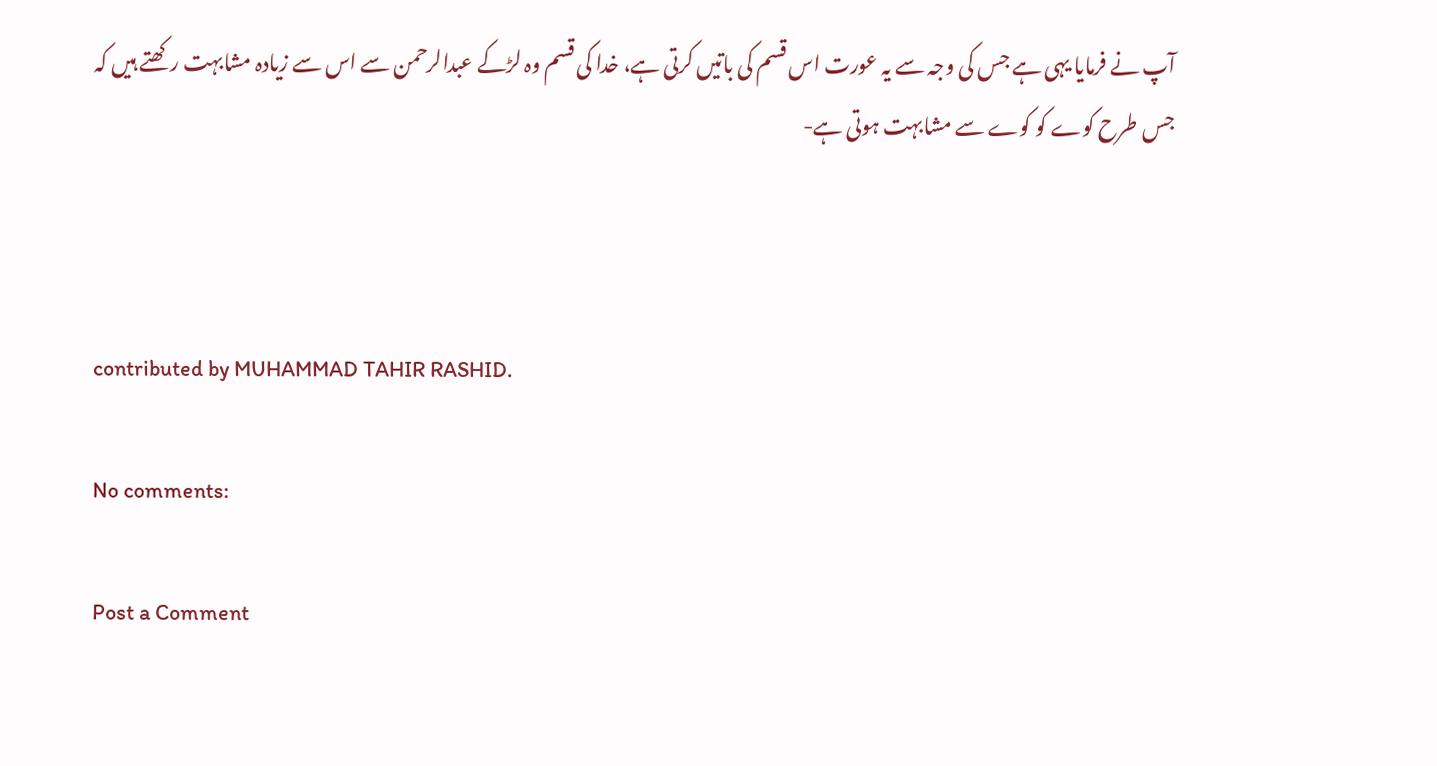آپ نے فرمایا یہی ہے جس کی وجہ سے یہ عورت اس قسم کی باتیں کرتی ہے، خدا کی قسم وہ لڑکے عبدالرحمن سے اس سے زیادہ مشابہت رکھتے ہیں کہ جس طرح کوے کو کوے سے مشابہت ہوتی ہے-



contributed by MUHAMMAD TAHIR RASHID.

No comments:

Post a Comment